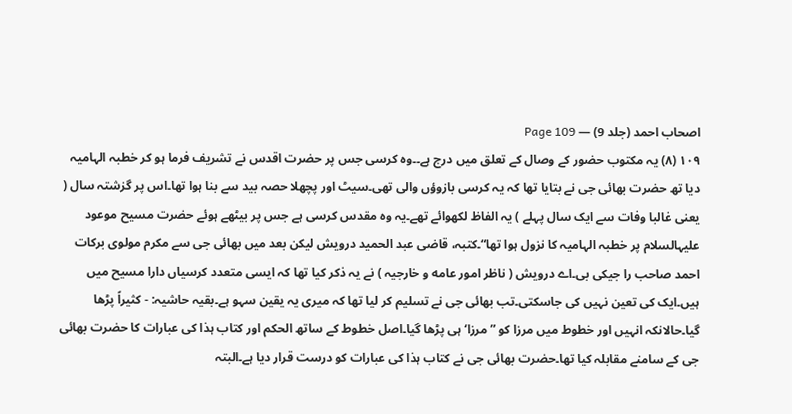اصحاب احمد (جلد 9) — Page 109
۱۰۹ (۸) یہ مکتوب حضور کے وصال کے تعلق میں درج ہے۔۔وہ کرسی جس پر حضرت اقدس نے تشریف فرما ہو کر خطبہ الہامیہ دیا تھ حضرت بھائی جی نے بتایا تھا کہ یہ کرسی بازوؤں والی تھی۔سیٹ اور پچھلا حصہ بید سے بنا ہوا تھا۔اس پر گزشتہ سال ( یعنی غالبا وفات سے ایک سال پہلے ) یہ الفاظ لکھوائے تھے۔یہ وہ مقدس کرسی ہے جس پر بیٹھے ہوئے حضرت مسیح موعود علیہالسلام پر خطبہ الہامیہ کا نزول ہوا تھا“۔کتبہ، قاضی عبد الحمید درویش لیکن بعد میں بھائی جی سے مکرم مولوی برکات احمد صاحب را جیکی بی۔اے درویش ( ناظر امور عامه و خارجیہ ) نے یہ ذکر کیا تھا کہ ایسی متعدد کرسیاں دارا مسیح میں ہیں۔ایک کی تعین نہیں کی جاسکتی۔تب بھائی جی نے تسلیم کر لیا تھا کہ میری یہ یقین سہو ہے۔بقیہ حاشیہ: - کثیراً پڑھا گیا۔حالانکہ انہیں اور خطوط میں مرزا کو ”مرزا‘ ہی پڑھا گیا۔اصل خطوط کے ساتھ الحکم اور کتاب ہذا کی عبارات کا حضرت بھائی جی کے سامنے مقابلہ کیا تھا۔حضرت بھائی جی نے کتاب ہذا کی عبارات کو درست قرار دیا ہے۔البتہ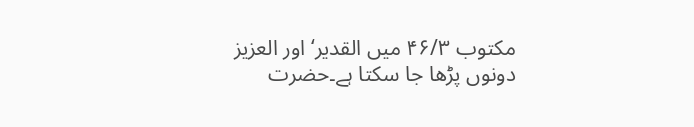مکتوب ۴۶/۳ میں القدیر‘ اور العزیز دونوں پڑھا جا سکتا ہے۔حضرت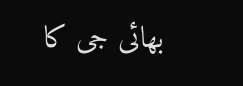بھائی جی کا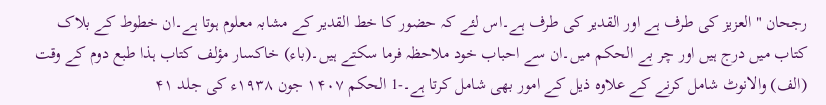رجحان "العزیز کی طرف ہے اور القدیر کی طرف ہے۔اس لئے کہ حضور کا خط القدیر کے مشابہ معلوم ہوتا ہے۔ان خطوط کے بلاک کتاب میں درج ہیں اور چر بے الحکم میں۔ان سے احباب خود ملاحظہ فرما سکتے ہیں۔(باء) خاکسار مؤلف کتاب ہذا طبع دوم کے وقت (الف) والانوٹ شامل کرنے کے علاوہ ذیل کے امور بھی شامل کرتا ہے۔-1 الحکم ۱۴۰۷ جون ۱۹۳۸ء کی جلد ۴۱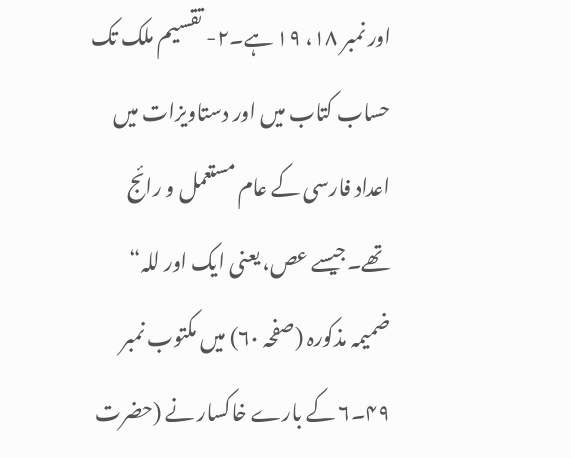اور نمبر ۱۸، ۱۹ ہے۔۲- تقسیم ملک تک حساب کتاب میں اور دستاویزات میں اعداد فارسی کے عام مستعمل و رائج تھے۔جیسے عص، یعنی ایک اور للہ“ ضمیمہ مذکورہ (صفحہ ۶۰) میں مکتوب نمبر ۴۹۔۶ کے بارے خاکسار نے (حضرت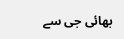بھائی جی سے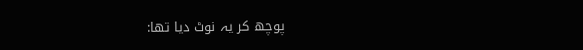پوچھ کر یہ نوٹ دیا تھا: